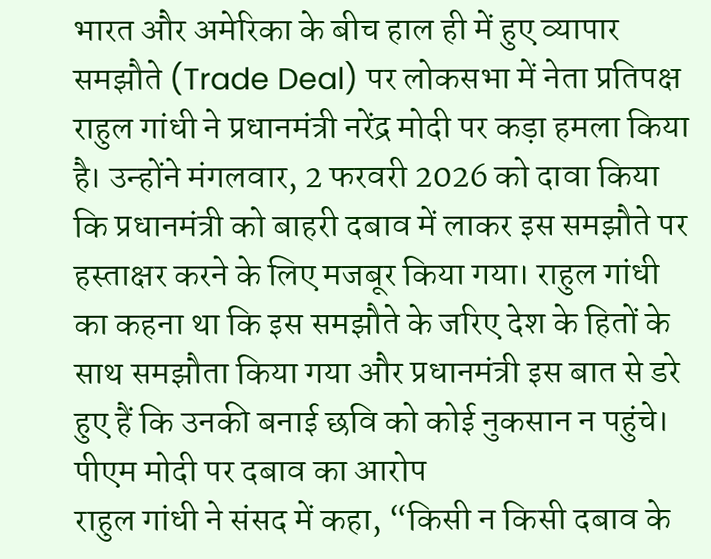भारत और अमेरिका के बीच हाल ही में हुए व्यापार समझौते (Trade Deal) पर लोकसभा में नेता प्रतिपक्ष राहुल गांधी ने प्रधानमंत्री नरेंद्र मोदी पर कड़ा हमला किया है। उन्होंने मंगलवार, 2 फरवरी 2026 को दावा किया कि प्रधानमंत्री को बाहरी दबाव में लाकर इस समझौते पर हस्ताक्षर करने के लिए मजबूर किया गया। राहुल गांधी का कहना था कि इस समझौते के जरिए देश के हितों के साथ समझौता किया गया और प्रधानमंत्री इस बात से डरे हुए हैं कि उनकी बनाई छवि को कोई नुकसान न पहुंचे।
पीएम मोदी पर दबाव का आरोप
राहुल गांधी ने संसद में कहा, “किसी न किसी दबाव के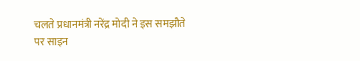चलते प्रधानमंत्री नरेंद्र मोदी ने इस समझौते पर साइन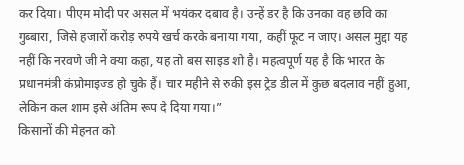कर दिया। पीएम मोदी पर असल में भयंकर दबाव है। उन्हें डर है कि उनका वह छवि का गुब्बारा, जिसे हजारों करोड़ रुपये खर्च करके बनाया गया, कहीं फूट न जाए। असल मुद्दा यह नहीं कि नरवणे जी ने क्या कहा, यह तो बस साइड शो है। महत्वपूर्ण यह है कि भारत के प्रधानमंत्री कंप्रोमाइज्ड हो चुके हैं। चार महीने से रुकी इस ट्रेड डील में कुछ बदलाव नहीं हुआ, लेकिन कल शाम इसे अंतिम रूप दे दिया गया।”
किसानों की मेहनत को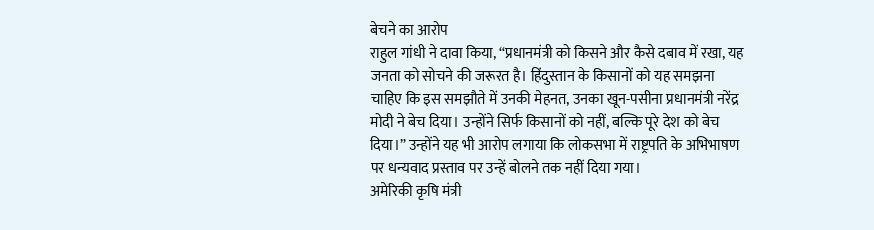बेचने का आरोप
राहुल गांधी ने दावा किया, “प्रधानमंत्री को किसने और कैसे दबाव में रखा, यह जनता को सोचने की जरूरत है। हिंदुस्तान के किसानों को यह समझना चाहिए कि इस समझौते में उनकी मेहनत, उनका खून-पसीना प्रधानमंत्री नरेंद्र मोदी ने बेच दिया। उन्होंने सिर्फ किसानों को नहीं, बल्कि पूरे देश को बेच दिया।” उन्होंने यह भी आरोप लगाया कि लोकसभा में राष्ट्रपति के अभिभाषण पर धन्यवाद प्रस्ताव पर उन्हें बोलने तक नहीं दिया गया।
अमेरिकी कृषि मंत्री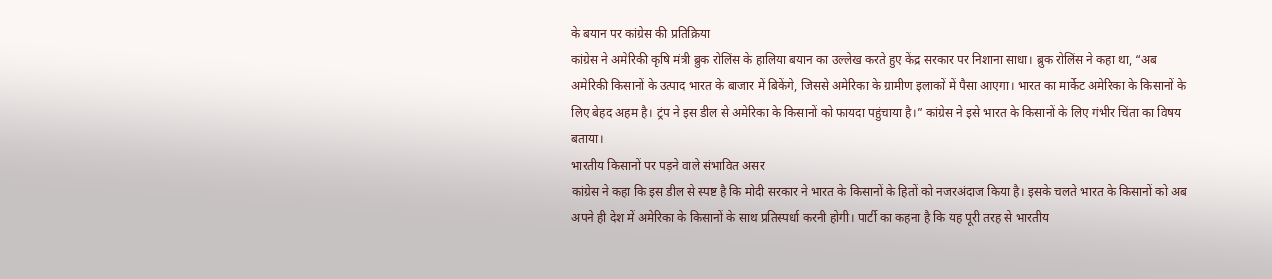के बयान पर कांग्रेस की प्रतिक्रिया
कांग्रेस ने अमेरिकी कृषि मंत्री ब्रुक रोलिंस के हालिया बयान का उल्लेख करते हुए केंद्र सरकार पर निशाना साधा। ब्रुक रोलिंस ने कहा था, “अब अमेरिकी किसानों के उत्पाद भारत के बाजार में बिकेंगे, जिससे अमेरिका के ग्रामीण इलाकों में पैसा आएगा। भारत का मार्केट अमेरिका के किसानों के लिए बेहद अहम है। ट्रंप ने इस डील से अमेरिका के किसानों को फायदा पहुंचाया है।” कांग्रेस ने इसे भारत के किसानों के लिए गंभीर चिंता का विषय बताया।
भारतीय किसानों पर पड़ने वाले संभावित असर
कांग्रेस ने कहा कि इस डील से स्पष्ट है कि मोदी सरकार ने भारत के किसानों के हितों को नजरअंदाज किया है। इसके चलते भारत के किसानों को अब अपने ही देश में अमेरिका के किसानों के साथ प्रतिस्पर्धा करनी होगी। पार्टी का कहना है कि यह पूरी तरह से भारतीय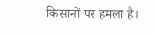किसानों पर हमला है।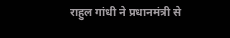राहुल गांधी ने प्रधानमंत्री से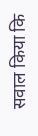सवाल किया कि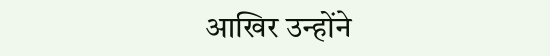आखिर उन्होंने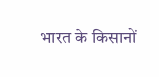भारत के किसानों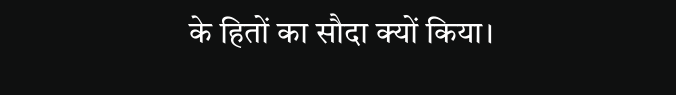के हितों का सौदा क्यों किया।